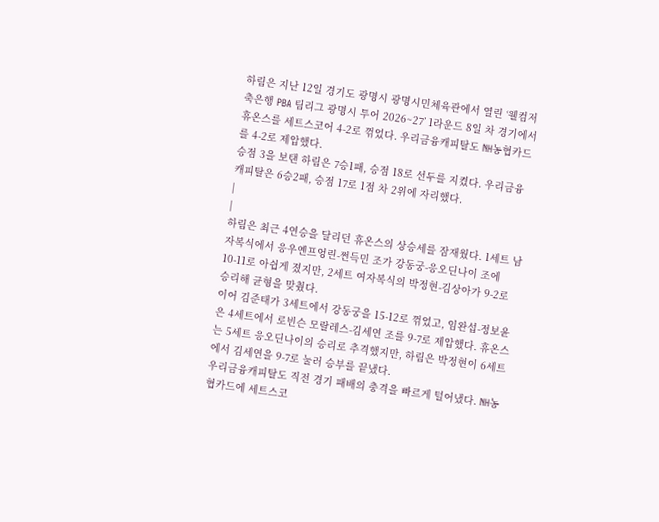하림은 지난 12일 경기도 광명시 광명시민체육관에서 열린 ‘웰컴저축은행 PBA 팀리그 광명시 투어 2026~27’ 1라운드 8일 차 경기에서 휴온스를 세트스코어 4-2로 꺾었다. 우리금융캐피탈도 NH농협카드를 4-2로 제압했다.
승점 3을 보탠 하림은 7승1패, 승점 18로 선두를 지켰다. 우리금융캐피탈은 6승2패, 승점 17로 1점 차 2위에 자리했다.
|
|
하림은 최근 4연승을 달리던 휴온스의 상승세를 잠재웠다. 1세트 남자복식에서 응우옌프엉린-쩐득민 조가 강동궁-응오딘나이 조에 10-11로 아쉽게 졌지만, 2세트 여자복식의 박정현-김상아가 9-2로 승리해 균형을 맞췄다.
이어 김준태가 3세트에서 강동궁을 15-12로 꺾었고, 임완섭-정보윤은 4세트에서 로빈슨 모랄레스-김세연 조를 9-7로 제압했다. 휴온스는 5세트 응오딘나이의 승리로 추격했지만, 하림은 박정현이 6세트에서 김세연을 9-7로 눌러 승부를 끝냈다.
우리금융캐피탈도 직전 경기 패배의 충격을 빠르게 털어냈다. NH농협카드에 세트스코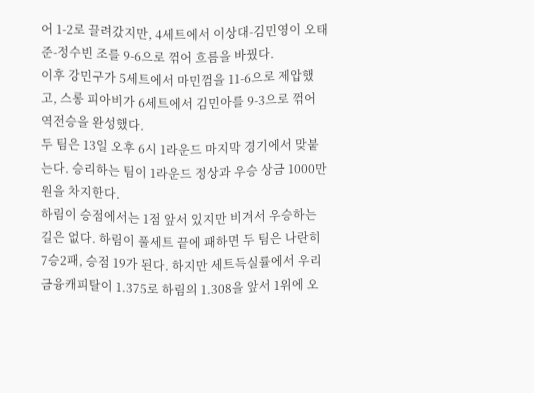어 1-2로 끌려갔지만, 4세트에서 이상대-김민영이 오태준-정수빈 조를 9-6으로 꺾어 흐름을 바꿨다.
이후 강민구가 5세트에서 마민껌을 11-6으로 제압했고, 스롱 피아비가 6세트에서 김민아를 9-3으로 꺾어 역전승을 완성했다.
두 팀은 13일 오후 6시 1라운드 마지막 경기에서 맞붙는다. 승리하는 팀이 1라운드 정상과 우승 상금 1000만원을 차지한다.
하림이 승점에서는 1점 앞서 있지만 비겨서 우승하는 길은 없다. 하림이 풀세트 끝에 패하면 두 팀은 나란히 7승2패, 승점 19가 된다. 하지만 세트득실률에서 우리금융캐피탈이 1.375로 하림의 1.308을 앞서 1위에 오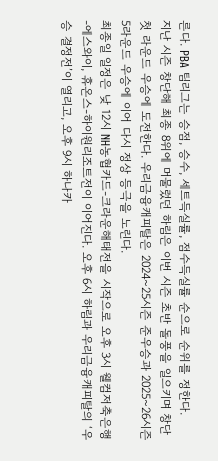른다. PBA 팀리그는 승점, 승수, 세트득실률, 점수득실률 순으로 순위를 정한다.
지난 시즌 창단해 최종 8위에 머물렀던 하림은 이번 시즌 초반 돌풍을 일으키며 창단 첫 라운드 우승에 도전한다. 우리금융캐피탈은 2024~25시즌 준우승과 2025~26시즌 5라운드 우승에 이어 다시 정상 등극을 노린다.
최종일 일정은 낮 12시 NH농협카드-크라운해태전을 시작으로 오후 3시 웰컴저축은행-에스와이, 휴온스-하이원리조트전이 이어진다. 오후 6시 하림과 우리금융캐피탈의 ‘우승 결정전’이 열리고, 오후 9시 하나카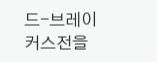드-브레이커스전을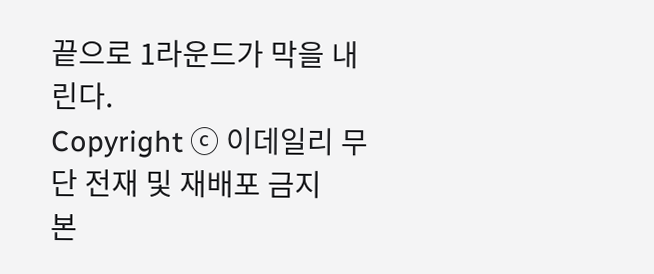끝으로 1라운드가 막을 내린다.
Copyright ⓒ 이데일리 무단 전재 및 재배포 금지
본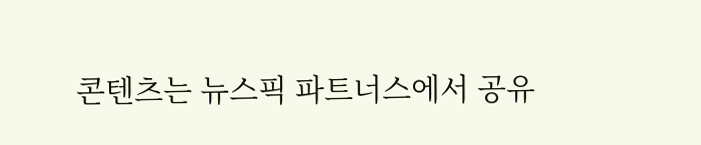콘텐츠는 뉴스픽 파트너스에서 공유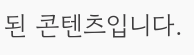된 콘텐츠입니다.